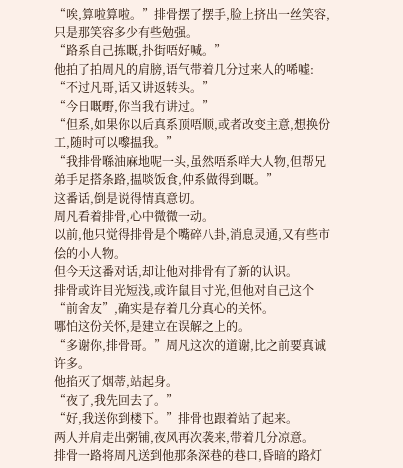“唉,算啦算啦。”排骨摆了摆手,脸上挤出一丝笑容,只是那笑容多少有些勉强。
“路系自己拣嘅,扑街唔好喊。”
他拍了拍周凡的肩膀,语气带着几分过来人的唏嘘:
“不过凡哥,话又讲返转头。”
“今日嘅嘢,你当我冇讲过。”
“但系,如果你以后真系顶唔顺,或者改变主意,想换份工,随时可以嚟揾我。”
“我排骨喺油麻地呢一头,虽然唔系咩大人物,但帮兄弟手足搭条路,揾啖饭食,仲系做得到嘅。”
这番话,倒是说得情真意切。
周凡看着排骨,心中微微一动。
以前,他只觉得排骨是个嘴碎八卦,消息灵通,又有些市侩的小人物。
但今天这番对话,却让他对排骨有了新的认识。
排骨或许目光短浅,或许鼠目寸光,但他对自己这个“前舍友”,确实是存着几分真心的关怀。
哪怕这份关怀,是建立在误解之上的。
“多谢你,排骨哥。”周凡这次的道谢,比之前要真诚许多。
他掐灭了烟蒂,站起身。
“夜了,我先回去了。”
“好,我送你到楼下。”排骨也跟着站了起来。
两人并肩走出粥铺,夜风再次袭来,带着几分凉意。
排骨一路将周凡送到他那条深巷的巷口,昏暗的路灯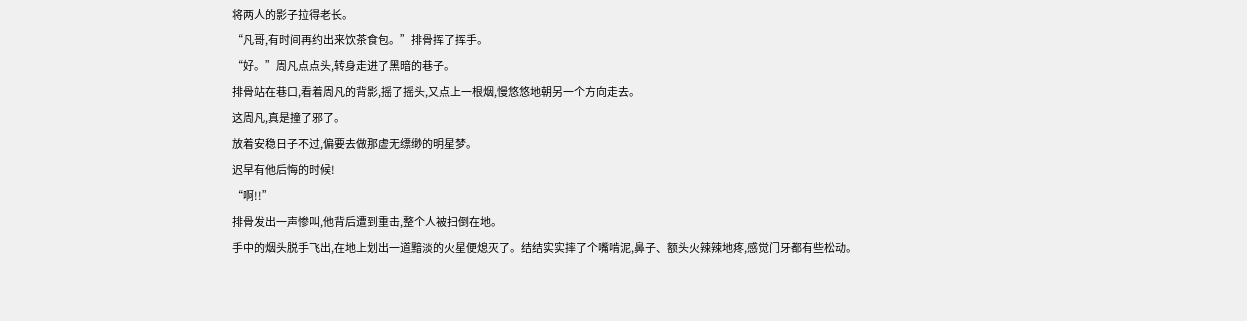将两人的影子拉得老长。
“凡哥,有时间再约出来饮茶食包。”排骨挥了挥手。
“好。”周凡点点头,转身走进了黑暗的巷子。
排骨站在巷口,看着周凡的背影,摇了摇头,又点上一根烟,慢悠悠地朝另一个方向走去。
这周凡,真是撞了邪了。
放着安稳日子不过,偏要去做那虚无缥缈的明星梦。
迟早有他后悔的时候!
“啊!!”
排骨发出一声惨叫,他背后遭到重击,整个人被扫倒在地。
手中的烟头脱手飞出,在地上划出一道黯淡的火星便熄灭了。结结实实摔了个嘴啃泥,鼻子、额头火辣辣地疼,感觉门牙都有些松动。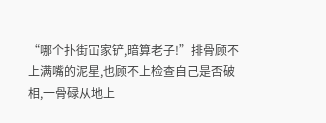“哪个扑街冚家铲,暗算老子!”排骨顾不上满嘴的泥星,也顾不上检查自己是否破相,一骨碌从地上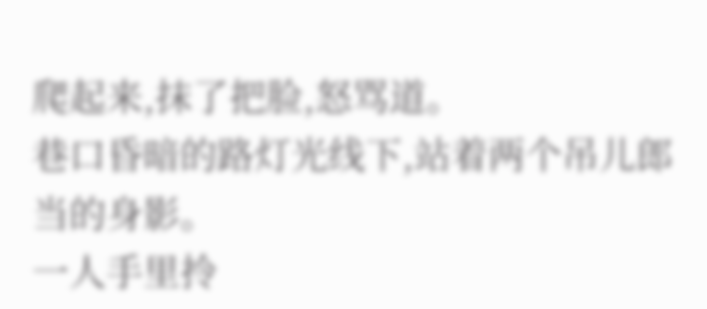爬起来,抹了把脸,怒骂道。
巷口昏暗的路灯光线下,站着两个吊儿郎当的身影。
一人手里拎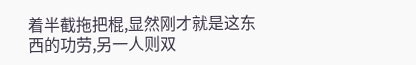着半截拖把棍,显然刚才就是这东西的功劳,另一人则双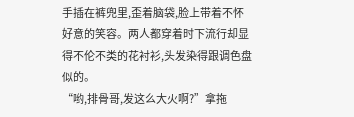手插在裤兜里,歪着脑袋,脸上带着不怀好意的笑容。两人都穿着时下流行却显得不伦不类的花衬衫,头发染得跟调色盘似的。
“哟,排骨哥,发这么大火啊?”拿拖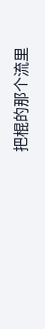把棍的那个流里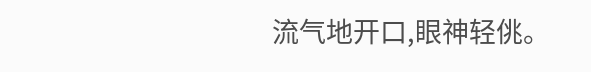流气地开口,眼神轻佻。